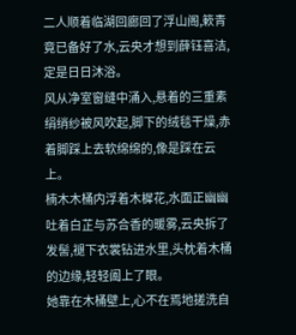二人顺着临湖回廊回了浮山阁,簌青竟已备好了水,云央才想到薛钰喜洁,定是日日沐浴。
风从净室窗缝中涌入,悬着的三重素绢绡纱被风吹起,脚下的绒毯干燥,赤着脚踩上去软绵绵的,像是踩在云上。
楠木木桶内浮着木樨花,水面正幽幽吐着白芷与苏合香的暖雾,云央拆了发髻,褪下衣裳钻进水里,头枕着木桶的边缘,轻轻阖上了眼。
她靠在木桶壁上,心不在焉地搓洗自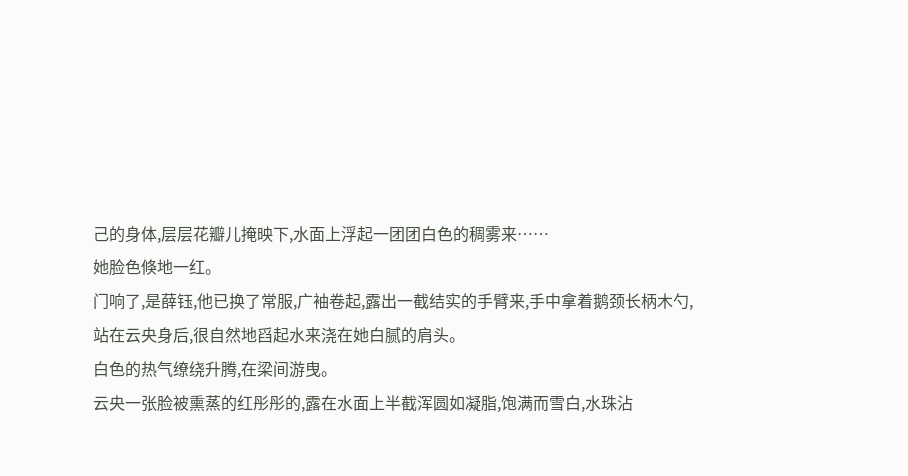己的身体,层层花瓣儿掩映下,水面上浮起一团团白色的稠雾来……
她脸色倏地一红。
门响了,是薛钰,他已换了常服,广袖卷起,露出一截结实的手臂来,手中拿着鹅颈长柄木勺,站在云央身后,很自然地舀起水来浇在她白腻的肩头。
白色的热气缭绕升腾,在梁间游曳。
云央一张脸被熏蒸的红彤彤的,露在水面上半截浑圆如凝脂,饱满而雪白,水珠沾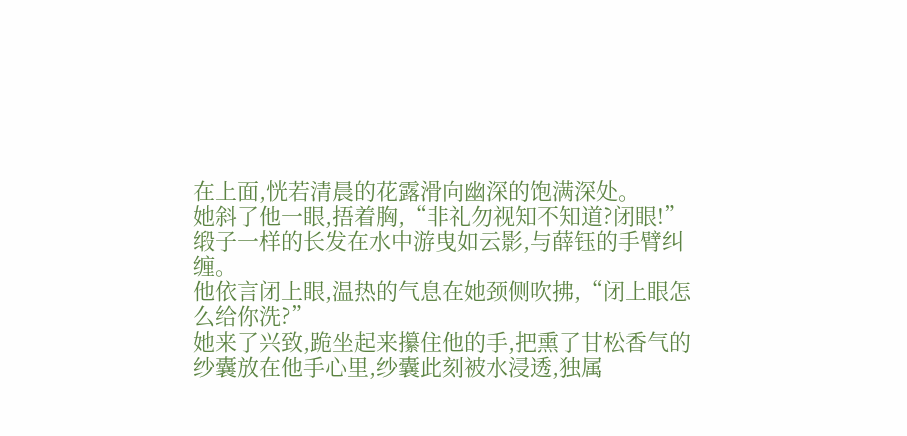在上面,恍若清晨的花露滑向幽深的饱满深处。
她斜了他一眼,捂着胸,“非礼勿视知不知道?闭眼!”
缎子一样的长发在水中游曳如云影,与薛钰的手臂纠缠。
他依言闭上眼,温热的气息在她颈侧吹拂,“闭上眼怎么给你洗?”
她来了兴致,跪坐起来攥住他的手,把熏了甘松香气的纱囊放在他手心里,纱囊此刻被水浸透,独属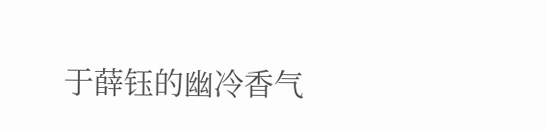于薛钰的幽冷香气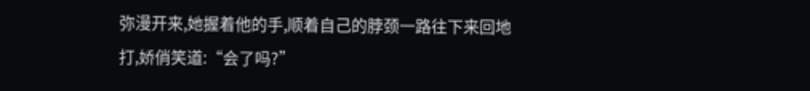弥漫开来,她握着他的手,顺着自己的脖颈一路往下来回地打,娇俏笑道:“会了吗?”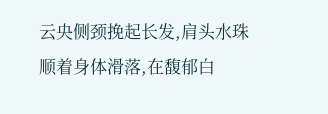云央侧颈挽起长发,肩头水珠顺着身体滑落,在馥郁白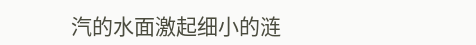汽的水面激起细小的涟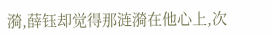漪,薛钰却觉得那涟漪在他心上,次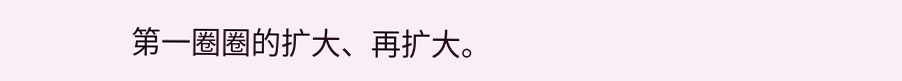第一圈圈的扩大、再扩大。